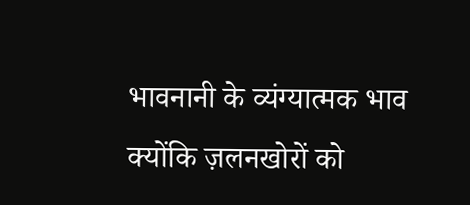भावनानी के व्यंग्यात्मक भाव
क्योंकि ज़लनखोरों को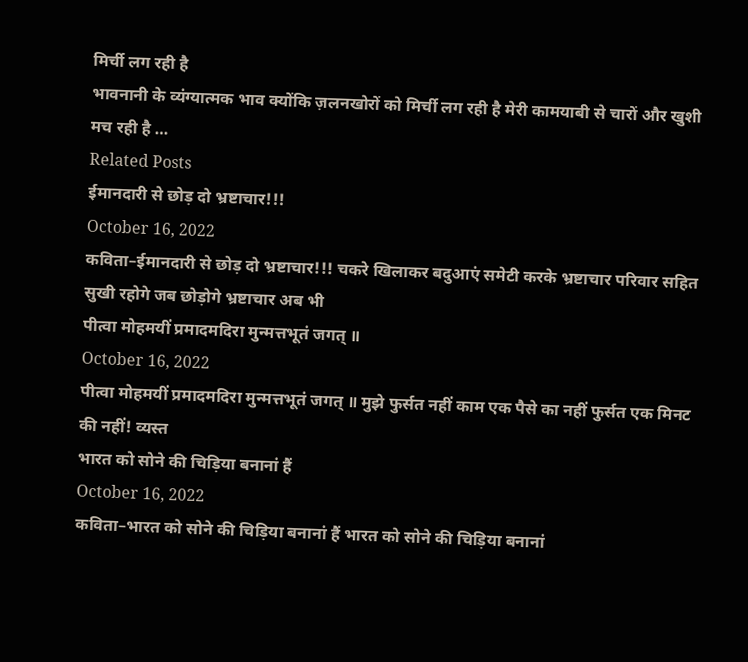मिर्ची लग रही है
भावनानी के व्यंग्यात्मक भाव क्योंकि ज़लनखोरों को मिर्ची लग रही है मेरी कामयाबी से चारों और खुशी मच रही है …
Related Posts
ईमानदारी से छोड़ दो भ्रष्टाचार!!!
October 16, 2022
कविता–ईमानदारी से छोड़ दो भ्रष्टाचार!!! चकरे खिलाकर बदुआएं समेटी करके भ्रष्टाचार परिवार सहित सुखी रहोगे जब छोड़ोगे भ्रष्टाचार अब भी
पीत्वा मोहमयीं प्रमादमदिरा मुन्मत्तभूतं जगत् ॥
October 16, 2022
पीत्वा मोहमयीं प्रमादमदिरा मुन्मत्तभूतं जगत् ॥ मुझे फुर्सत नहीं काम एक पैसे का नहीं फुर्सत एक मिनट की नहीं! व्यस्त
भारत को सोने की चिड़िया बनानां हैं
October 16, 2022
कविता–भारत को सोने की चिड़िया बनानां हैं भारत को सोने की चिड़िया बनानां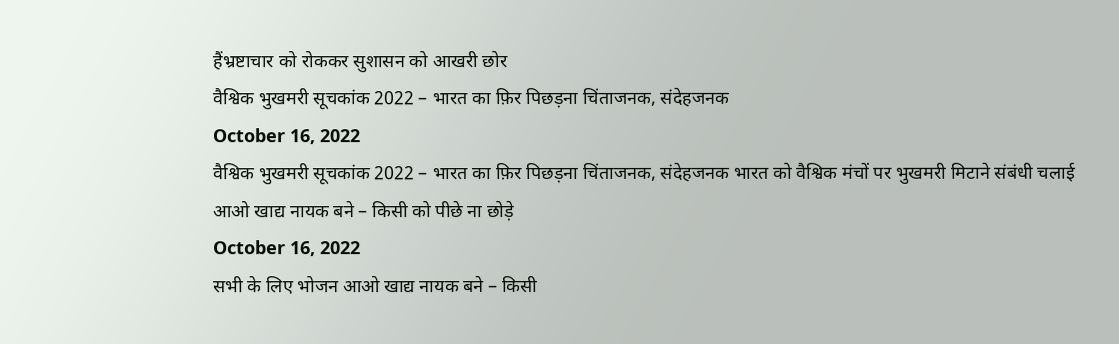हैंभ्रष्टाचार को रोककर सुशासन को आखरी छोर
वैश्विक भुखमरी सूचकांक 2022 – भारत का फ़िर पिछड़ना चिंताजनक, संदेहजनक
October 16, 2022
वैश्विक भुखमरी सूचकांक 2022 – भारत का फ़िर पिछड़ना चिंताजनक, संदेहजनक भारत को वैश्विक मंचों पर भुखमरी मिटाने संबंधी चलाई
आओ खाद्य नायक बने – किसी को पीछे ना छोड़े
October 16, 2022
सभी के लिए भोजन आओ खाद्य नायक बने – किसी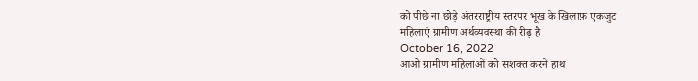को पीछे ना छोड़े अंतरराष्ट्रीय स्तरपर भूख के खिलाफ़ एकजुट
महिलाएं ग्रामीण अर्थव्यवस्था की रीढ़ है
October 16, 2022
आओ ग्रामीण महिलाओं को सशक्त करने हाथ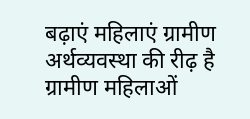बढ़ाएं महिलाएं ग्रामीण अर्थव्यवस्था की रीढ़ है ग्रामीण महिलाओं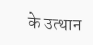के उत्थान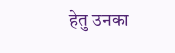हेतु उनका